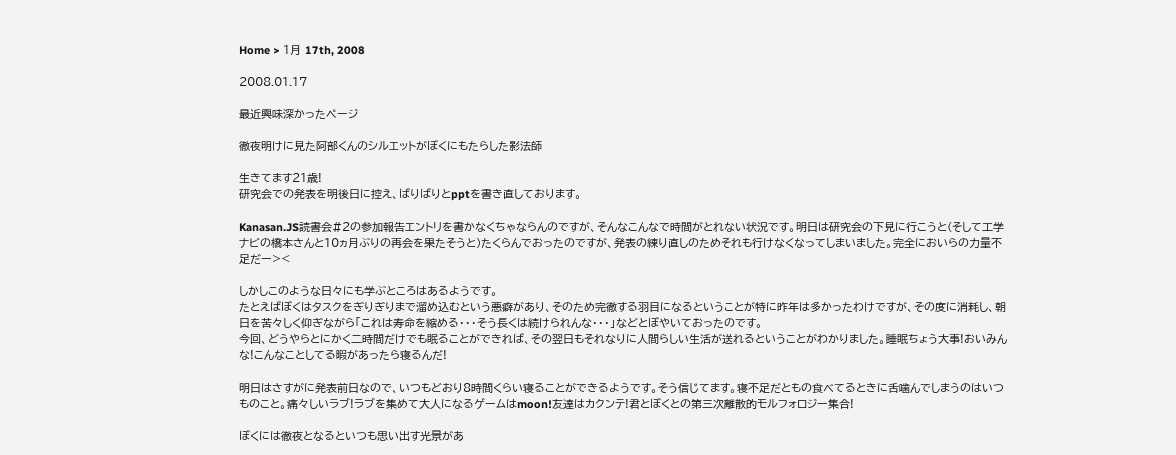Home > 1月 17th, 2008

2008.01.17

最近興味深かったページ

徹夜明けに見た阿部くんのシルエットがぼくにもたらした影法師

生きてます21歳!
研究会での発表を明後日に控え、ばりばりとpptを書き直しております。

Kanasan.JS読書会#2の参加報告エントリを書かなくちゃならんのですが、そんなこんなで時間がとれない状況です。明日は研究会の下見に行こうと(そして工学ナビの橋本さんと10ヵ月ぶりの再会を果たそうと)たくらんでおったのですが、発表の練り直しのためそれも行けなくなってしまいました。完全においらの力量不足だー><

しかしこのような日々にも学ぶところはあるようです。
たとえばぼくはタスクをぎりぎりまで溜め込むという悪癖があり、そのため完徹する羽目になるということが特に昨年は多かったわけですが、その度に消耗し、朝日を苦々しく仰ぎながら「これは寿命を縮める・・・そう長くは続けられんな・・・」などとぼやいておったのです。
今回、どうやらとにかく二時間だけでも眠ることができれば、その翌日もそれなりに人間らしい生活が送れるということがわかりました。睡眠ちょう大事!おいみんな!こんなことしてる暇があったら寝るんだ!

明日はさすがに発表前日なので、いつもどおり8時間くらい寝ることができるようです。そう信じてます。寝不足だともの食べてるときに舌噛んでしまうのはいつものこと。痛々しいラブ!ラブを集めて大人になるゲームはmoon!友達はカクンテ!君とぼくとの第三次離散的モルフォロジー集合!

ぼくには徹夜となるといつも思い出す光景があ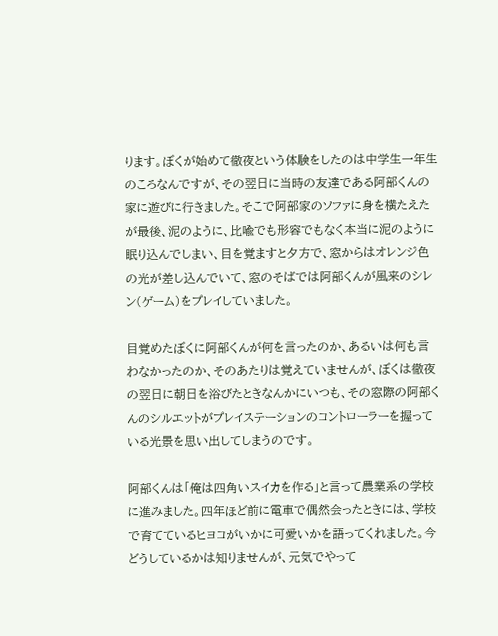ります。ぼくが始めて徹夜という体験をしたのは中学生一年生のころなんですが、その翌日に当時の友達である阿部くんの家に遊びに行きました。そこで阿部家のソファに身を横たえたが最後、泥のように、比喩でも形容でもなく本当に泥のように眠り込んでしまい、目を覚ますと夕方で、窓からはオレンジ色の光が差し込んでいて、窓のそばでは阿部くんが風来のシレン(ゲーム)をプレイしていました。

目覚めたぼくに阿部くんが何を言ったのか、あるいは何も言わなかったのか、そのあたりは覚えていませんが、ぼくは徹夜の翌日に朝日を浴びたときなんかにいつも、その窓際の阿部くんのシルエットがプレイステーションのコントローラーを握っている光景を思い出してしまうのです。

阿部くんは「俺は四角いスイカを作る」と言って農業系の学校に進みました。四年ほど前に電車で偶然会ったときには、学校で育てているヒヨコがいかに可愛いかを語ってくれました。今どうしているかは知りませんが、元気でやって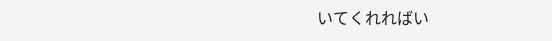いてくれればい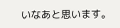いなあと思います。